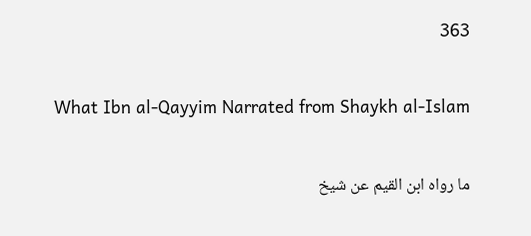363

What Ibn al-Qayyim Narrated from Shaykh al-Islam

ما رواه ابن القيم عن شيخ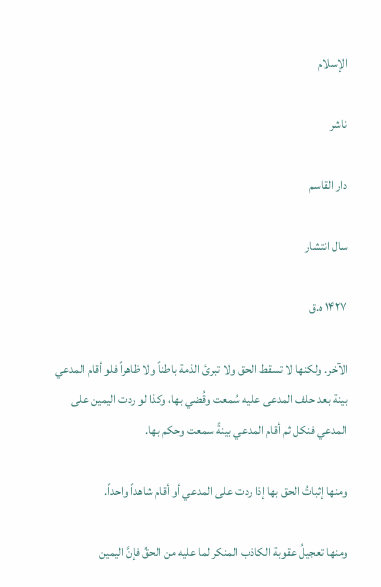الإسلام

ناشر

دار القاسم

سال انتشار

۱۴۲۷ ه.ق

الآخر. ولكنها لا تسقط الحق ولا تبرئ الذمة باطناً ولا ظاهراً فلو أقام المدعي بينة بعد حلف المدعى عليه سُمعت وقُضي بها، وكذا لو ردت اليمين على المدعي فنكل ثم أقام المدعي بينةً سمعت وحكم بها.

ومنها إثباتُ الحق بها إذا ردت على المدعي أو أقام شاهداً واحداً.

ومنها تعجيلُ عقوبة الكاذب المنكر لما عليه من الحقِّ فإنَّ اليمين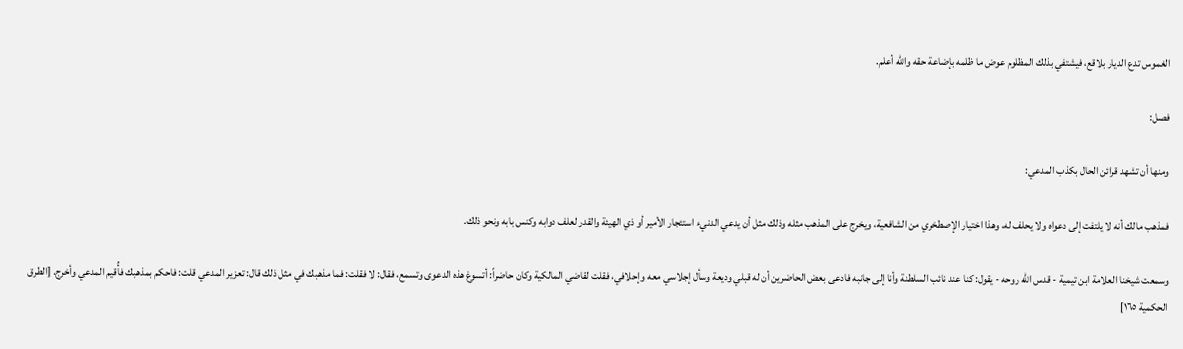الغموس تدع الديار بلاقع، فيشتفي بذلك المظلوم عوض ما ظلمه بإضاعة حقه والله أعلم.

فصل:

ومنها أن تشهد قرائن الحال بكذب المدعي:

فمذهب مالك أنه لا يلتفت إلى دعواه ولا يحلف له، وهذا اختيار الإصطخري من الشافعية، ويخرج على المذهب مثله وذلك مثل أن يدعي الدنيء استئجار الأمير أو ذي الهيئة والقدر لعلف دوابه وكنس بابه ونحو ذلك.

وسمعت شيخنا العلامة ابن تيمية - قدس الله روحه - يقول: كنا عند نائب السلطنة وأنا إلى جانبه فادعى بعض الحاضرين أن له قبلي وديعة وسأل إجلاسي معه وإحلافي، فقلت لقاضي المالكية وكان حاضراً: أتسوغ هذه الدعوى وتسمع، فقال: لا فقلت: فما مذهبك في مثل ذلك قال: تعزير المدعي قلت: فاحكم بمذهبك فأُقيم المدعي وأخرج. [الطرق الحكمية ١٦٥]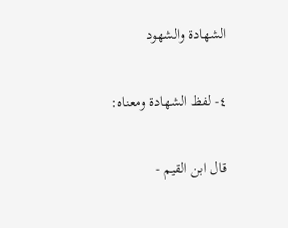الشهادة والشهود

٤- لفظ الشهادة ومعناه:

قال ابن القيم -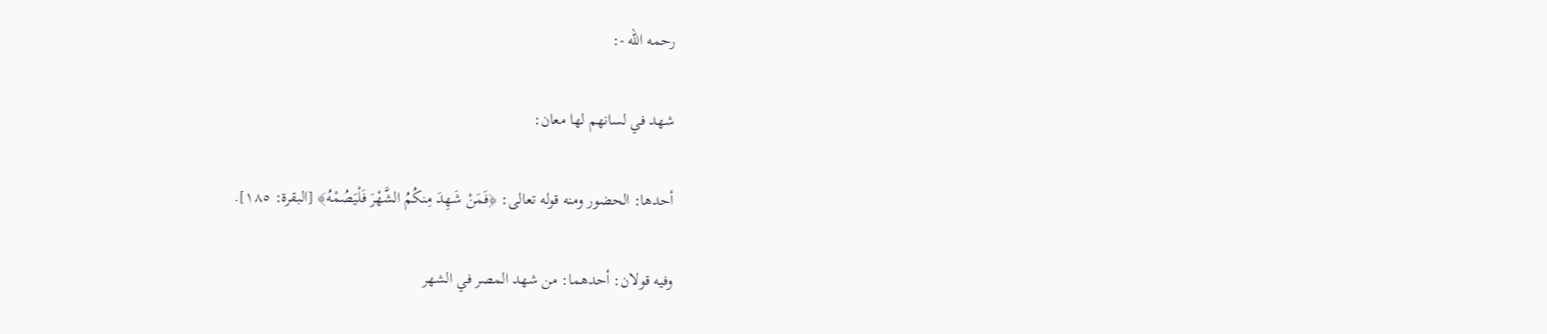رحمه الله -:

شهد في لسانهم لها معان:

أحدها: الحضور ومنه قوله تعالى: ﴿فَمَنْ شَهِدَ مِنكُمُ الشَّهْرَ فَلْيَصُمْهُ﴾ [البقرة: ١٨٥].

وفيه قولان: أحدهما: من شهد المصر في الشهر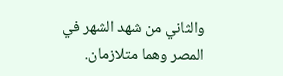والثاني من شهد الشهر في المصر وهما متلازمان.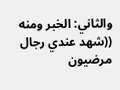والثاني: الخبر ومنه ((شهد عندي رجال مرضیون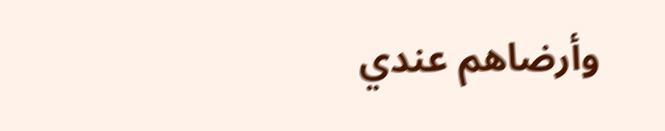وأرضاهم عندي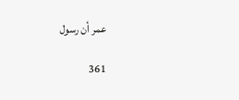عمر أن رسول

361